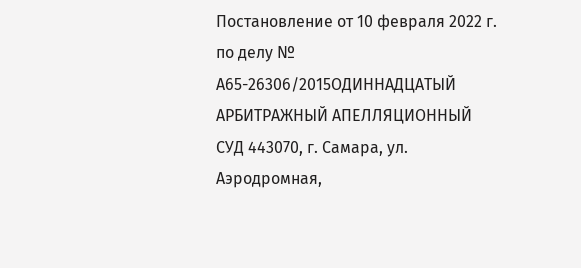Постановление от 10 февраля 2022 г. по делу № А65-26306/2015ОДИННАДЦАТЫЙ АРБИТРАЖНЫЙ АПЕЛЛЯЦИОННЫЙ СУД 443070, г. Самара, ул. Аэродромная,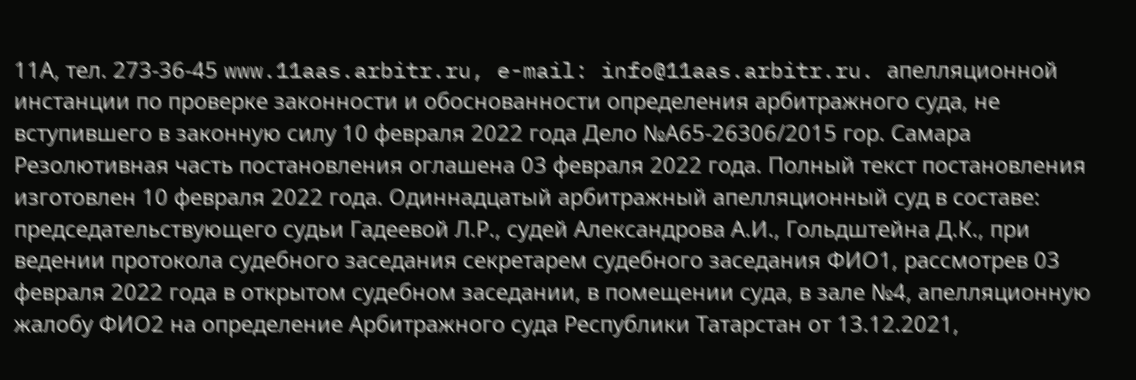11А, тел. 273-36-45 www.11aas.arbitr.ru, e-mail: info@11aas.arbitr.ru. апелляционной инстанции по проверке законности и обоснованности определения арбитражного суда, не вступившего в законную силу 10 февраля 2022 года Дело №А65-26306/2015 гор. Самара Резолютивная часть постановления оглашена 03 февраля 2022 года. Полный текст постановления изготовлен 10 февраля 2022 года. Одиннадцатый арбитражный апелляционный суд в составе: председательствующего судьи Гадеевой Л.Р., судей Александрова А.И., Гольдштейна Д.К., при ведении протокола судебного заседания секретарем судебного заседания ФИО1, рассмотрев 03 февраля 2022 года в открытом судебном заседании, в помещении суда, в зале №4, апелляционную жалобу ФИО2 на определение Арбитражного суда Республики Татарстан от 13.12.2021,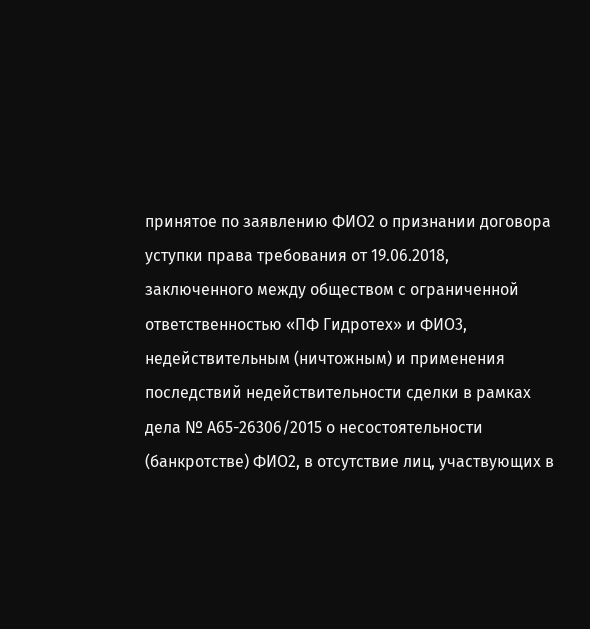принятое по заявлению ФИО2 о признании договора уступки права требования от 19.06.2018, заключенного между обществом с ограниченной ответственностью «ПФ Гидротех» и ФИО3, недействительным (ничтожным) и применения последствий недействительности сделки в рамках дела № А65-26306/2015 о несостоятельности (банкротстве) ФИО2, в отсутствие лиц, участвующих в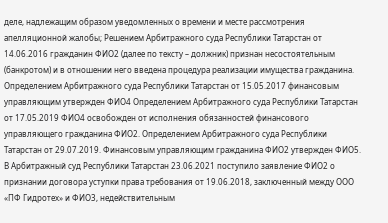деле, надлежащим образом уведомленных о времени и месте рассмотрения апелляционной жалобы; Решением Арбитражного суда Республики Татарстан от 14.06.2016 гражданин ФИО2 (далее по тексту – должник) признан несостоятельным (банкротом) и в отношении него введена процедура реализации имущества гражданина. Определением Арбитражного суда Республики Татарстан от 15.05.2017 финансовым управляющим утвержден ФИО4 Определением Арбитражного суда Республики Татарстан от 17.05.2019 ФИО4 освобожден от исполнения обязанностей финансового управляющего гражданина ФИО2. Определением Арбитражного суда Республики Татарстан от 29.07.2019. Финансовым управляющим гражданина ФИО2 утвержден ФИО5. В Арбитражный суд Республики Татарстан 23.06.2021 поступило заявление ФИО2 о признании договора уступки права требования от 19.06.2018, заключенный между ООО «ПФ Гидротех» и ФИО3, недействительным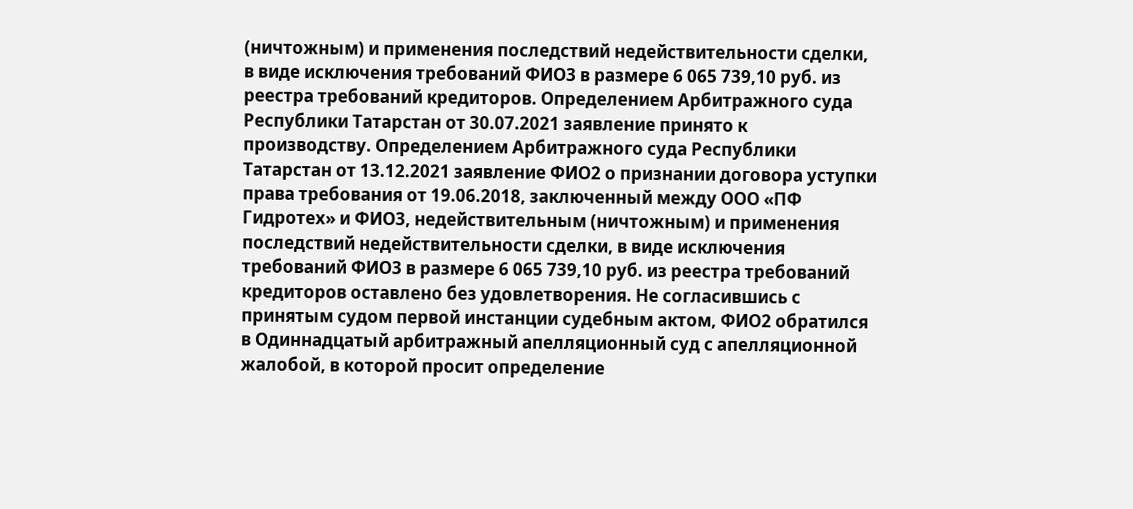(ничтожным) и применения последствий недействительности сделки, в виде исключения требований ФИО3 в размере 6 065 739,10 руб. из реестра требований кредиторов. Определением Арбитражного суда Республики Татарстан от 30.07.2021 заявление принято к производству. Определением Арбитражного суда Республики Татарстан от 13.12.2021 заявление ФИО2 о признании договора уступки права требования от 19.06.2018, заключенный между ООО «ПФ Гидротех» и ФИО3, недействительным (ничтожным) и применения последствий недействительности сделки, в виде исключения требований ФИО3 в размере 6 065 739,10 руб. из реестра требований кредиторов оставлено без удовлетворения. Не согласившись с принятым судом первой инстанции судебным актом, ФИО2 обратился в Одиннадцатый арбитражный апелляционный суд с апелляционной жалобой, в которой просит определение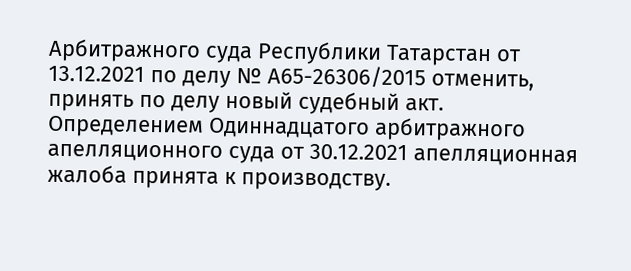Арбитражного суда Республики Татарстан от 13.12.2021 по делу № А65-26306/2015 отменить, принять по делу новый судебный акт. Определением Одиннадцатого арбитражного апелляционного суда от 30.12.2021 апелляционная жалоба принята к производству.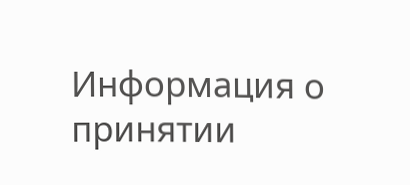Информация о принятии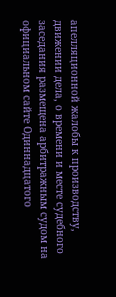апелляционной жалобы к производству, движении дела, о времени и месте судебного заседания размещена арбитражным судом на официальном сайте Одиннадцатого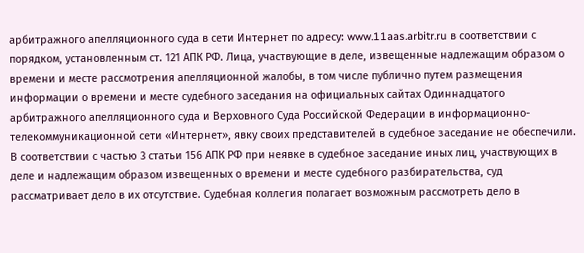арбитражного апелляционного суда в сети Интернет по адресу: www.11aas.arbitr.ru в соответствии с порядком, установленным ст. 121 АПК РФ. Лица, участвующие в деле, извещенные надлежащим образом о времени и месте рассмотрения апелляционной жалобы, в том числе публично путем размещения информации о времени и месте судебного заседания на официальных сайтах Одиннадцатого арбитражного апелляционного суда и Верховного Суда Российской Федерации в информационно-телекоммуникационной сети «Интернет», явку своих представителей в судебное заседание не обеспечили. В соответствии с частью 3 статьи 156 АПК РФ при неявке в судебное заседание иных лиц, участвующих в деле и надлежащим образом извещенных о времени и месте судебного разбирательства, суд рассматривает дело в их отсутствие. Судебная коллегия полагает возможным рассмотреть дело в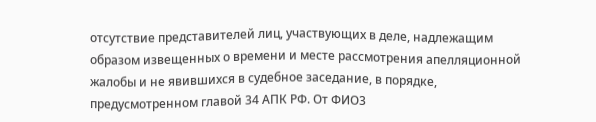отсутствие представителей лиц, участвующих в деле, надлежащим образом извещенных о времени и месте рассмотрения апелляционной жалобы и не явившихся в судебное заседание, в порядке, предусмотренном главой 34 АПК РФ. От ФИО3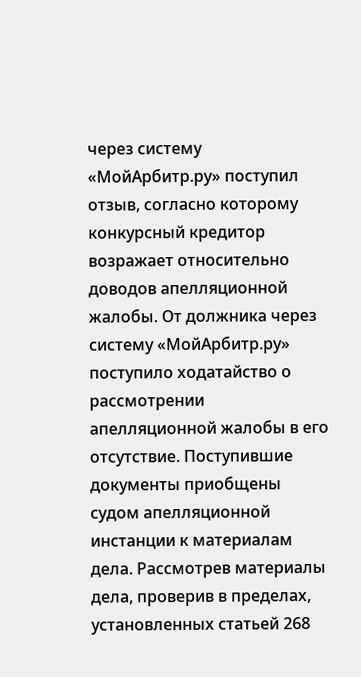через систему «МойАрбитр.ру» поступил отзыв, согласно которому конкурсный кредитор возражает относительно доводов апелляционной жалобы. От должника через систему «МойАрбитр.ру» поступило ходатайство о рассмотрении апелляционной жалобы в его отсутствие. Поступившие документы приобщены судом апелляционной инстанции к материалам дела. Рассмотрев материалы дела, проверив в пределах, установленных статьей 268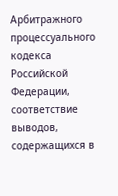Арбитражного процессуального кодекса Российской Федерации, соответствие выводов, содержащихся в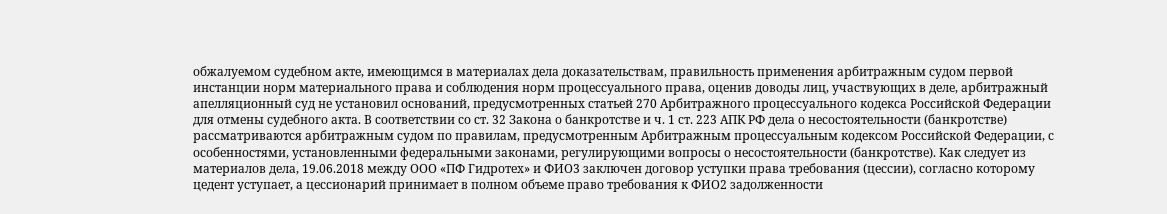обжалуемом судебном акте, имеющимся в материалах дела доказательствам, правильность применения арбитражным судом первой инстанции норм материального права и соблюдения норм процессуального права, оценив доводы лиц, участвующих в деле, арбитражный апелляционный суд не установил оснований, предусмотренных статьей 270 Арбитражного процессуального кодекса Российской Федерации для отмены судебного акта. В соответствии со ст. 32 Закона о банкротстве и ч. 1 ст. 223 АПК РФ дела о несостоятельности (банкротстве) рассматриваются арбитражным судом по правилам, предусмотренным Арбитражным процессуальным кодексом Российской Федерации, с особенностями, установленными федеральными законами, регулирующими вопросы о несостоятельности (банкротстве). Как следует из материалов дела, 19.06.2018 между ООО «ПФ Гидротех» и ФИО3 заключен договор уступки права требования (цессии), согласно которому цедент уступает, а цессионарий принимает в полном объеме право требования к ФИО2 задолженности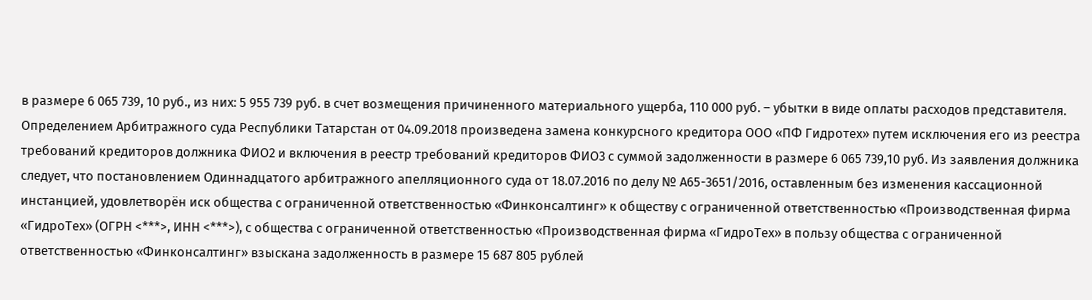в размере 6 065 739, 10 руб., из них: 5 955 739 руб. в счет возмещения причиненного материального ущерба, 110 000 руб. – убытки в виде оплаты расходов представителя. Определением Арбитражного суда Республики Татарстан от 04.09.2018 произведена замена конкурсного кредитора ООО «ПФ Гидротех» путем исключения его из реестра требований кредиторов должника ФИО2 и включения в реестр требований кредиторов ФИО3 с суммой задолженности в размере 6 065 739,10 руб. Из заявления должника следует, что постановлением Одиннадцатого арбитражного апелляционного суда от 18.07.2016 по делу № А65-3651/2016, оставленным без изменения кассационной инстанцией, удовлетворён иск общества с ограниченной ответственностью «Финконсалтинг» к обществу с ограниченной ответственностью «Производственная фирма «ГидроТех» (ОГРН <***>, ИНН <***>), с общества с ограниченной ответственностью «Производственная фирма «ГидроТех» в пользу общества с ограниченной ответственностью «Финконсалтинг» взыскана задолженность в размере 15 687 805 рублей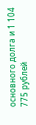основного долга и 1 104 775 рублей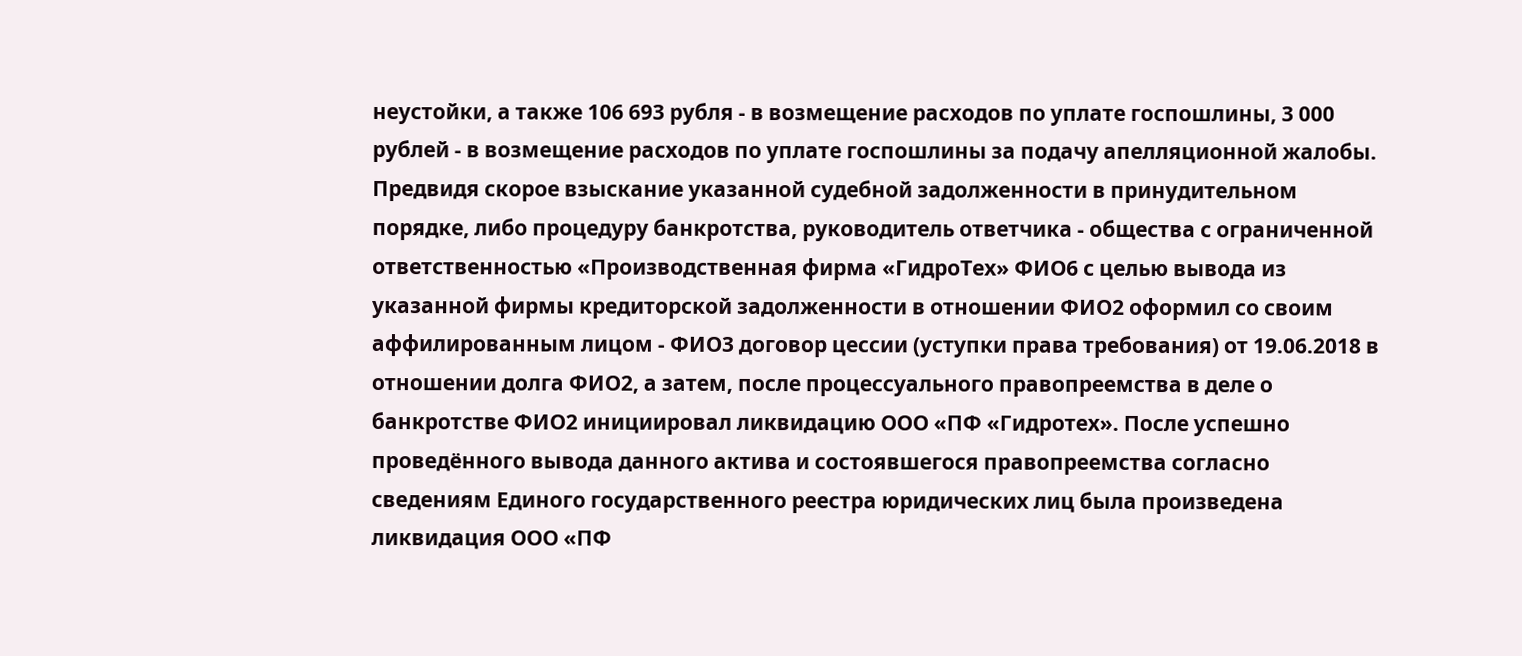неустойки, а также 106 693 рубля - в возмещение расходов по уплате госпошлины, 3 000 рублей - в возмещение расходов по уплате госпошлины за подачу апелляционной жалобы. Предвидя скорое взыскание указанной судебной задолженности в принудительном порядке, либо процедуру банкротства, руководитель ответчика - общества с ограниченной ответственностью «Производственная фирма «ГидроТех» ФИО6 с целью вывода из указанной фирмы кредиторской задолженности в отношении ФИО2 оформил со своим аффилированным лицом - ФИО3 договор цессии (уступки права требования) от 19.06.2018 в отношении долга ФИО2, а затем, после процессуального правопреемства в деле о банкротстве ФИО2 инициировал ликвидацию ООО «ПФ «Гидротех». После успешно проведённого вывода данного актива и состоявшегося правопреемства согласно сведениям Единого государственного реестра юридических лиц была произведена ликвидация ООО «ПФ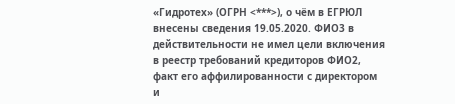«Гидротех» (ОГРН <***>), о чём в ЕГРЮЛ внесены сведения 19.05.2020. ФИО3 в действительности не имел цели включения в реестр требований кредиторов ФИО2, факт его аффилированности с директором и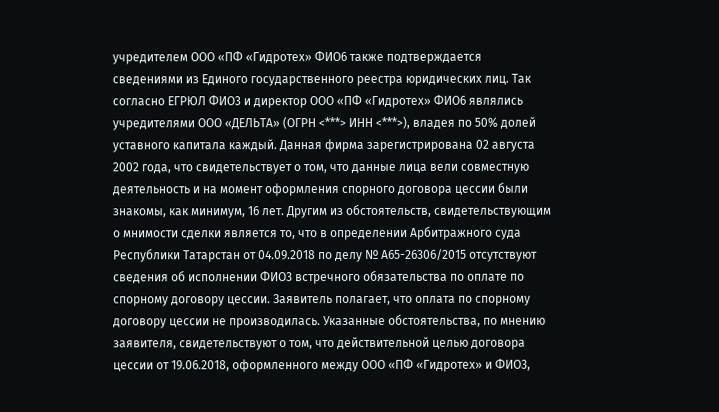учредителем ООО «ПФ «Гидротех» ФИО6 также подтверждается сведениями из Единого государственного реестра юридических лиц. Так согласно ЕГРЮЛ ФИО3 и директор ООО «ПФ «Гидротех» ФИО6 являлись учредителями ООО «ДЕЛЬТА» (ОГРН <***> ИНН <***>), владея по 50% долей уставного капитала каждый. Данная фирма зарегистрирована 02 августа 2002 года, что свидетельствует о том, что данные лица вели совместную деятельность и на момент оформления спорного договора цессии были знакомы, как минимум, 16 лет. Другим из обстоятельств, свидетельствующим о мнимости сделки является то, что в определении Арбитражного суда Республики Татарстан от 04.09.2018 по делу № А65-26306/2015 отсутствуют сведения об исполнении ФИО3 встречного обязательства по оплате по спорному договору цессии. Заявитель полагает, что оплата по спорному договору цессии не производилась. Указанные обстоятельства, по мнению заявителя, свидетельствуют о том, что действительной целью договора цессии от 19.06.2018, оформленного между ООО «ПФ «Гидротех» и ФИО3,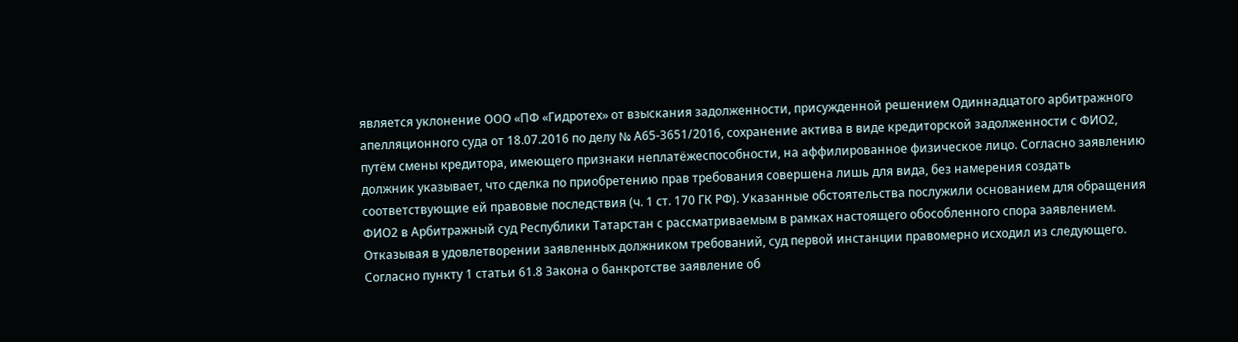является уклонение ООО «ПФ «Гидротех» от взыскания задолженности, присужденной решением Одиннадцатого арбитражного апелляционного суда от 18.07.2016 по делу № А65-3651/2016, сохранение актива в виде кредиторской задолженности с ФИО2, путём смены кредитора, имеющего признаки неплатёжеспособности, на аффилированное физическое лицо. Согласно заявлению должник указывает, что сделка по приобретению прав требования совершена лишь для вида, без намерения создать соответствующие ей правовые последствия (ч. 1 ст. 170 ГК РФ). Указанные обстоятельства послужили основанием для обращения ФИО2 в Арбитражный суд Республики Татарстан с рассматриваемым в рамках настоящего обособленного спора заявлением. Отказывая в удовлетворении заявленных должником требований, суд первой инстанции правомерно исходил из следующего. Согласно пункту 1 статьи 61.8 Закона о банкротстве заявление об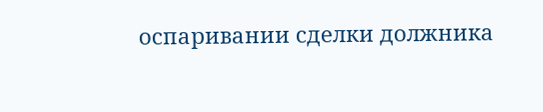оспаривании сделки должника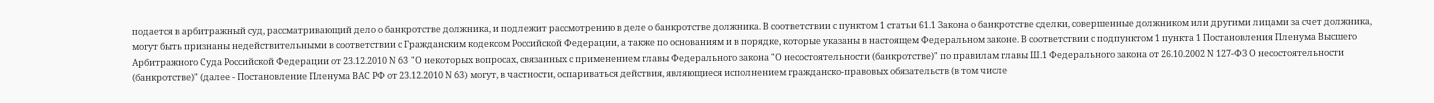подается в арбитражный суд, рассматривающий дело о банкротстве должника, и подлежит рассмотрению в деле о банкротстве должника. В соответствии с пунктом 1 статьи 61.1 Закона о банкротстве сделки, совершенные должником или другими лицами за счет должника, могут быть признаны недействительными в соответствии с Гражданским кодексом Российской Федерации, а также по основаниям и в порядке, которые указаны в настоящем Федеральном законе. В соответствии с подпунктом 1 пункта 1 Постановления Пленума Высшего Арбитражного Суда Российской Федерации от 23.12.2010 N 63 "О некоторых вопросах, связанных с применением главы Федерального закона "О несостоятельности (банкротстве)" по правилам главы Ш.1 Федерального закона от 26.10.2002 N 127-ФЗ О несостоятельности (банкротстве)" (далее - Постановление Пленума ВАС РФ от 23.12.2010 N 63) могут, в частности, оспариваться действия, являющиеся исполнением гражданско-правовых обязательств (в том числе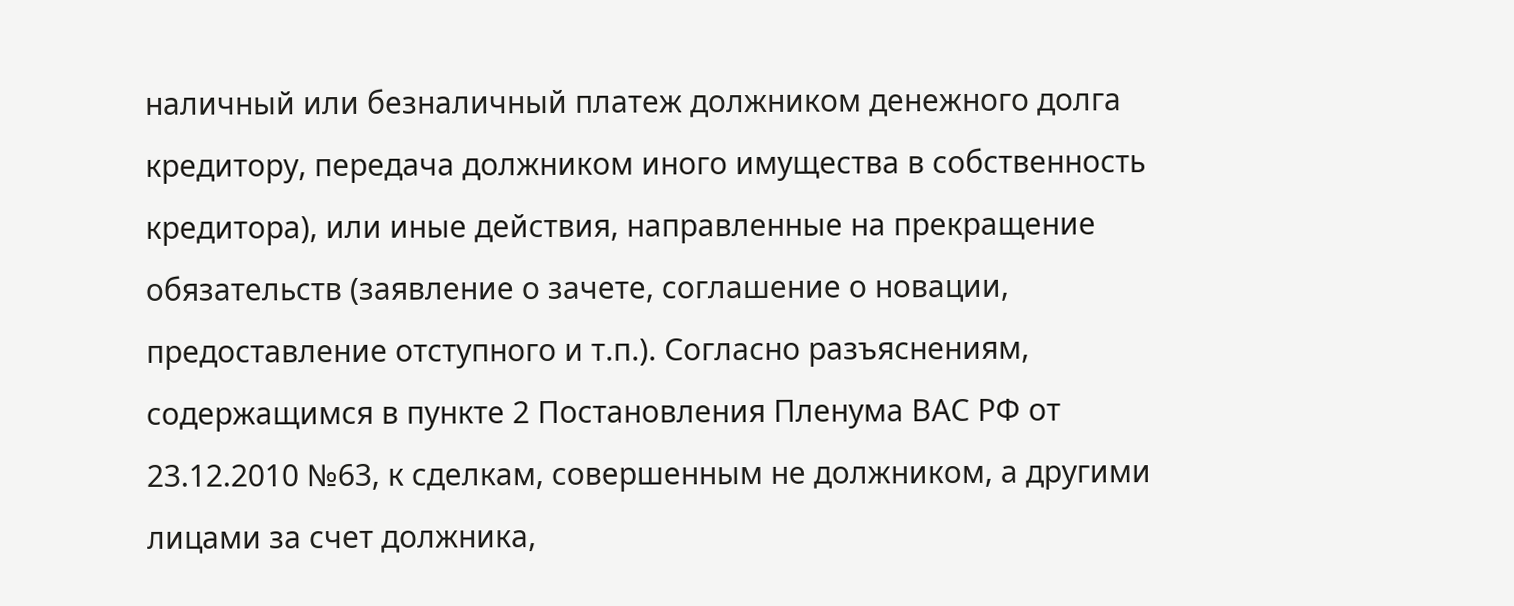наличный или безналичный платеж должником денежного долга кредитору, передача должником иного имущества в собственность кредитора), или иные действия, направленные на прекращение обязательств (заявление о зачете, соглашение о новации, предоставление отступного и т.п.). Согласно разъяснениям, содержащимся в пункте 2 Постановления Пленума ВАС РФ от 23.12.2010 №63, к сделкам, совершенным не должником, а другими лицами за счет должника,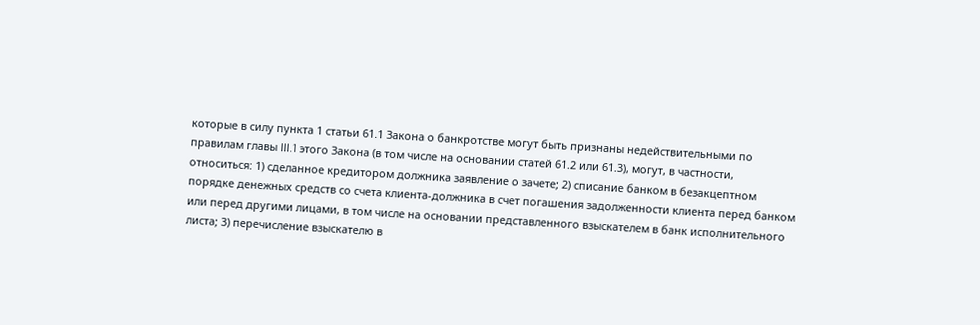которые в силу пункта 1 статьи 61.1 Закона о банкротстве могут быть признаны недействительными по правилам главы III.1 этого Закона (в том числе на основании статей 61.2 или 61.3), могут, в частности, относиться: 1) сделанное кредитором должника заявление о зачете; 2) списание банком в безакцептном порядке денежных средств со счета клиента-должника в счет погашения задолженности клиента перед банком или перед другими лицами, в том числе на основании представленного взыскателем в банк исполнительного листа; 3) перечисление взыскателю в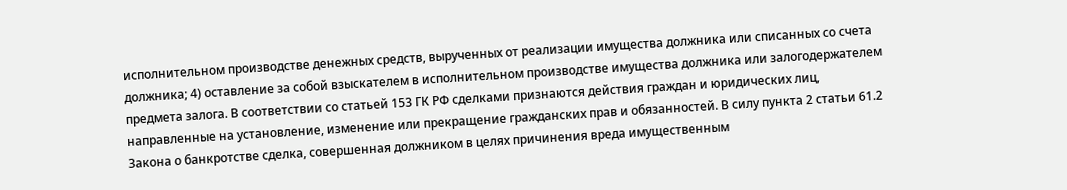исполнительном производстве денежных средств, вырученных от реализации имущества должника или списанных со счета должника; 4) оставление за собой взыскателем в исполнительном производстве имущества должника или залогодержателем предмета залога. В соответствии со статьей 153 ГК РФ сделками признаются действия граждан и юридических лиц, направленные на установление, изменение или прекращение гражданских прав и обязанностей. В силу пункта 2 статьи 61.2 Закона о банкротстве сделка, совершенная должником в целях причинения вреда имущественным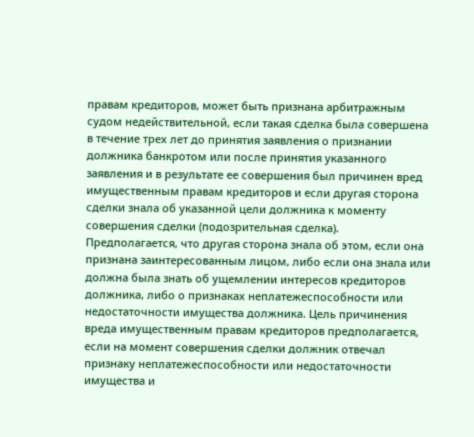правам кредиторов, может быть признана арбитражным судом недействительной, если такая сделка была совершена в течение трех лет до принятия заявления о признании должника банкротом или после принятия указанного заявления и в результате ее совершения был причинен вред имущественным правам кредиторов и если другая сторона сделки знала об указанной цели должника к моменту совершения сделки (подозрительная сделка). Предполагается, что другая сторона знала об этом, если она признана заинтересованным лицом, либо если она знала или должна была знать об ущемлении интересов кредиторов должника, либо о признаках неплатежеспособности или недостаточности имущества должника. Цель причинения вреда имущественным правам кредиторов предполагается, если на момент совершения сделки должник отвечал признаку неплатежеспособности или недостаточности имущества и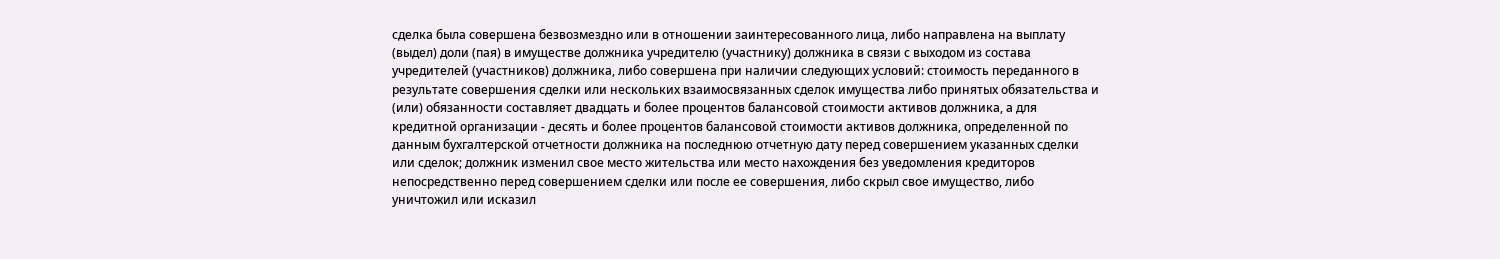сделка была совершена безвозмездно или в отношении заинтересованного лица, либо направлена на выплату (выдел) доли (пая) в имуществе должника учредителю (участнику) должника в связи с выходом из состава учредителей (участников) должника, либо совершена при наличии следующих условий: стоимость переданного в результате совершения сделки или нескольких взаимосвязанных сделок имущества либо принятых обязательства и (или) обязанности составляет двадцать и более процентов балансовой стоимости активов должника, а для кредитной организации - десять и более процентов балансовой стоимости активов должника, определенной по данным бухгалтерской отчетности должника на последнюю отчетную дату перед совершением указанных сделки или сделок; должник изменил свое место жительства или место нахождения без уведомления кредиторов непосредственно перед совершением сделки или после ее совершения, либо скрыл свое имущество, либо уничтожил или исказил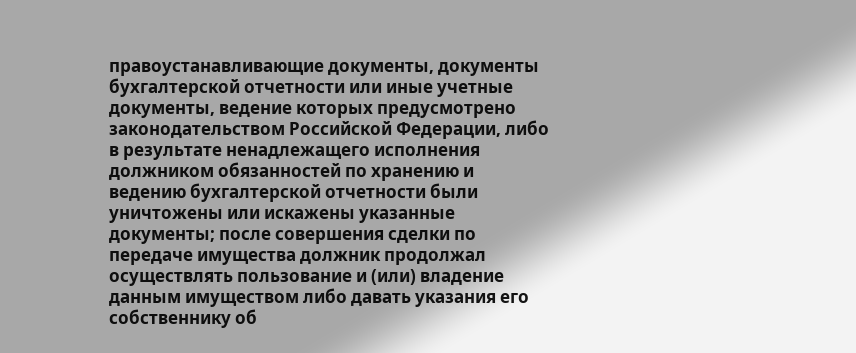правоустанавливающие документы, документы бухгалтерской отчетности или иные учетные документы, ведение которых предусмотрено законодательством Российской Федерации, либо в результате ненадлежащего исполнения должником обязанностей по хранению и ведению бухгалтерской отчетности были уничтожены или искажены указанные документы; после совершения сделки по передаче имущества должник продолжал осуществлять пользование и (или) владение данным имуществом либо давать указания его собственнику об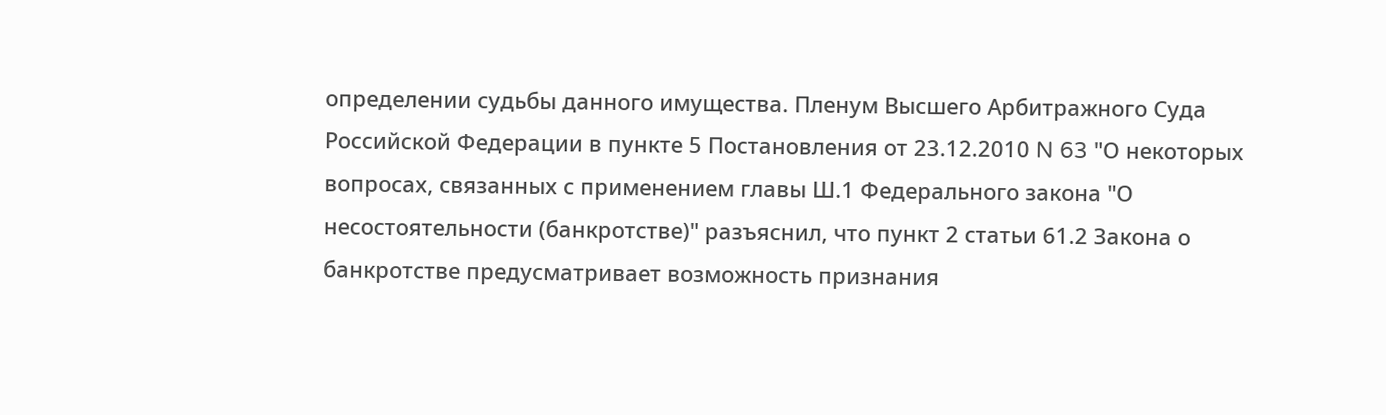определении судьбы данного имущества. Пленум Высшего Арбитражного Суда Российской Федерации в пункте 5 Постановления от 23.12.2010 N 63 "О некоторых вопросах, связанных с применением главы Ш.1 Федерального закона "О несостоятельности (банкротстве)" разъяснил, что пункт 2 статьи 61.2 Закона о банкротстве предусматривает возможность признания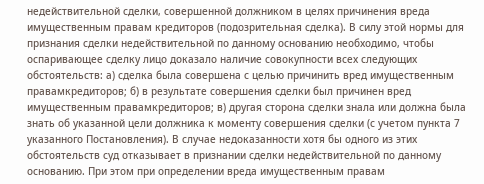недействительной сделки, совершенной должником в целях причинения вреда имущественным правам кредиторов (подозрительная сделка). В силу этой нормы для признания сделки недействительной по данному основанию необходимо, чтобы оспаривающее сделку лицо доказало наличие совокупности всех следующих обстоятельств: а) сделка была совершена с целью причинить вред имущественным правамкредиторов; б) в результате совершения сделки был причинен вред имущественным правамкредиторов; в) другая сторона сделки знала или должна была знать об указанной цели должника к моменту совершения сделки (с учетом пункта 7 указанного Постановления). В случае недоказанности хотя бы одного из этих обстоятельств суд отказывает в признании сделки недействительной по данному основанию. При этом при определении вреда имущественным правам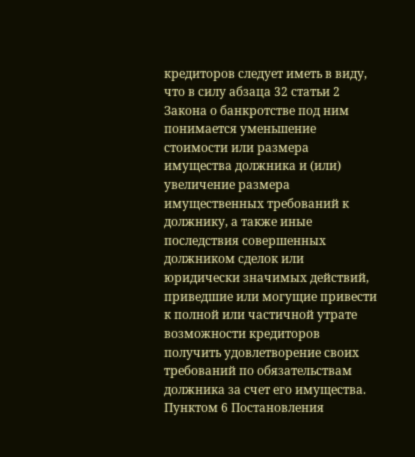кредиторов следует иметь в виду, что в силу абзаца 32 статьи 2 Закона о банкротстве под ним понимается уменьшение стоимости или размера имущества должника и (или) увеличение размера имущественных требований к должнику, а также иные последствия совершенных должником сделок или юридически значимых действий, приведшие или могущие привести к полной или частичной утрате возможности кредиторов получить удовлетворение своих требований по обязательствам должника за счет его имущества. Пунктом 6 Постановления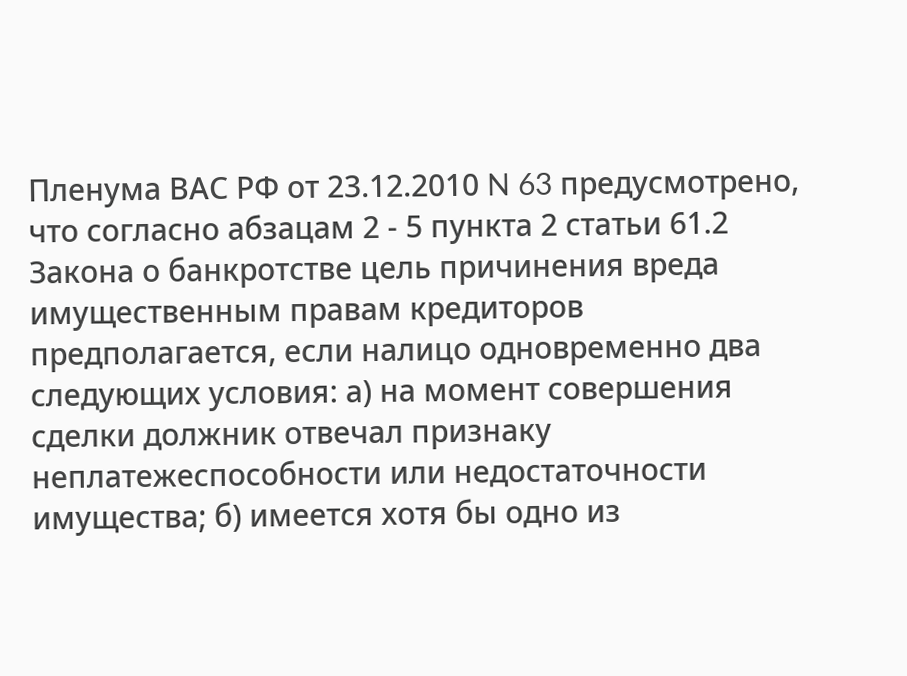Пленума ВАС РФ от 23.12.2010 N 63 предусмотрено, что согласно абзацам 2 - 5 пункта 2 статьи 61.2 Закона о банкротстве цель причинения вреда имущественным правам кредиторов предполагается, если налицо одновременно два следующих условия: а) на момент совершения сделки должник отвечал признаку неплатежеспособности или недостаточности имущества; б) имеется хотя бы одно из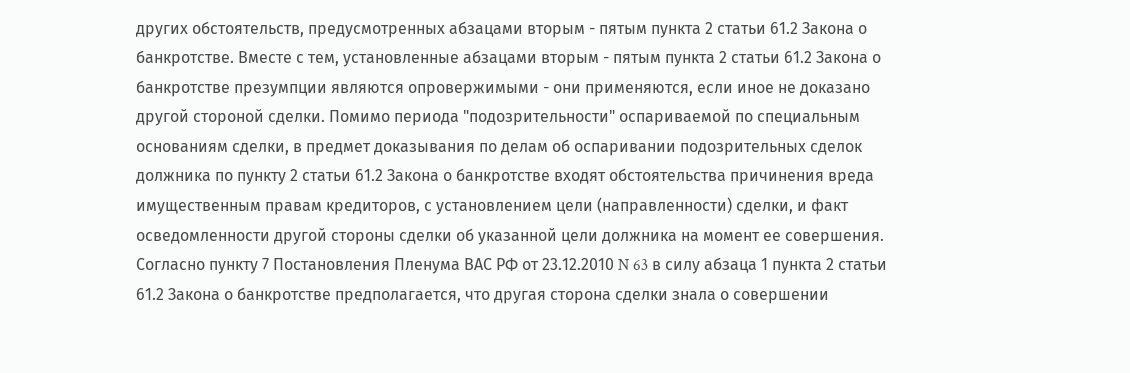других обстоятельств, предусмотренных абзацами вторым - пятым пункта 2 статьи 61.2 Закона о банкротстве. Вместе с тем, установленные абзацами вторым - пятым пункта 2 статьи 61.2 Закона о банкротстве презумпции являются опровержимыми - они применяются, если иное не доказано другой стороной сделки. Помимо периода "подозрительности" оспариваемой по специальным основаниям сделки, в предмет доказывания по делам об оспаривании подозрительных сделок должника по пункту 2 статьи 61.2 Закона о банкротстве входят обстоятельства причинения вреда имущественным правам кредиторов, с установлением цели (направленности) сделки, и факт осведомленности другой стороны сделки об указанной цели должника на момент ее совершения. Согласно пункту 7 Постановления Пленума ВАС РФ от 23.12.2010 N 63 в силу абзаца 1 пункта 2 статьи 61.2 Закона о банкротстве предполагается, что другая сторона сделки знала о совершении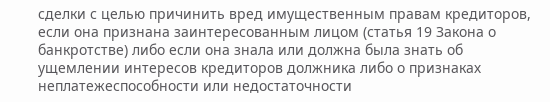сделки с целью причинить вред имущественным правам кредиторов, если она признана заинтересованным лицом (статья 19 Закона о банкротстве) либо если она знала или должна была знать об ущемлении интересов кредиторов должника либо о признаках неплатежеспособности или недостаточности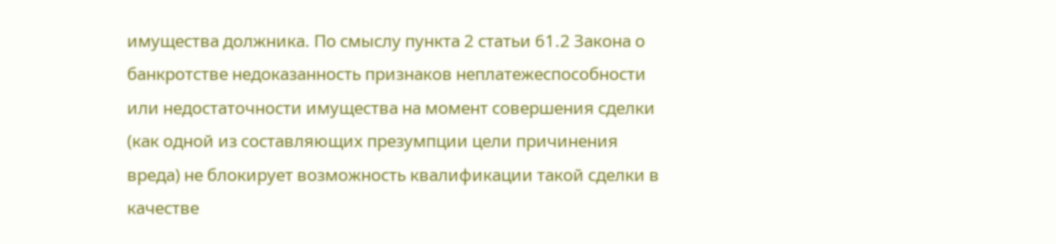имущества должника. По смыслу пункта 2 статьи 61.2 Закона о банкротстве недоказанность признаков неплатежеспособности или недостаточности имущества на момент совершения сделки (как одной из составляющих презумпции цели причинения вреда) не блокирует возможность квалификации такой сделки в качестве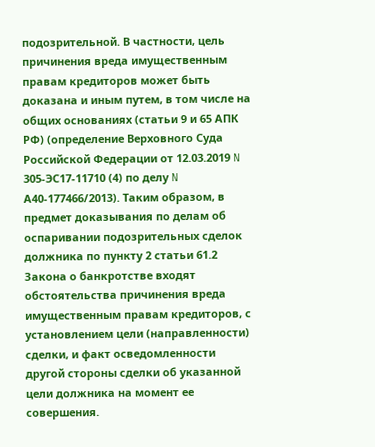подозрительной. В частности, цель причинения вреда имущественным правам кредиторов может быть доказана и иным путем, в том числе на общих основаниях (статьи 9 и 65 АПК РФ) (определение Верховного Суда Российской Федерации от 12.03.2019 N 305-ЭС17-11710 (4) по делу N А40-177466/2013). Таким образом, в предмет доказывания по делам об оспаривании подозрительных сделок должника по пункту 2 статьи 61.2 Закона о банкротстве входят обстоятельства причинения вреда имущественным правам кредиторов, с установлением цели (направленности) сделки, и факт осведомленности другой стороны сделки об указанной цели должника на момент ее совершения.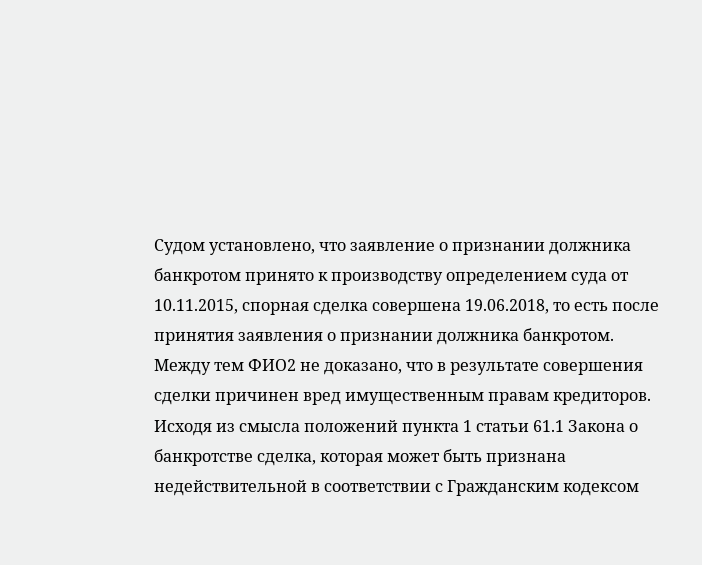Судом установлено, что заявление о признании должника банкротом принято к производству определением суда от 10.11.2015, спорная сделка совершена 19.06.2018, то есть после принятия заявления о признании должника банкротом. Между тем ФИО2 не доказано, что в результате совершения сделки причинен вред имущественным правам кредиторов. Исходя из смысла положений пункта 1 статьи 61.1 Закона о банкротстве сделка, которая может быть признана недействительной в соответствии с Гражданским кодексом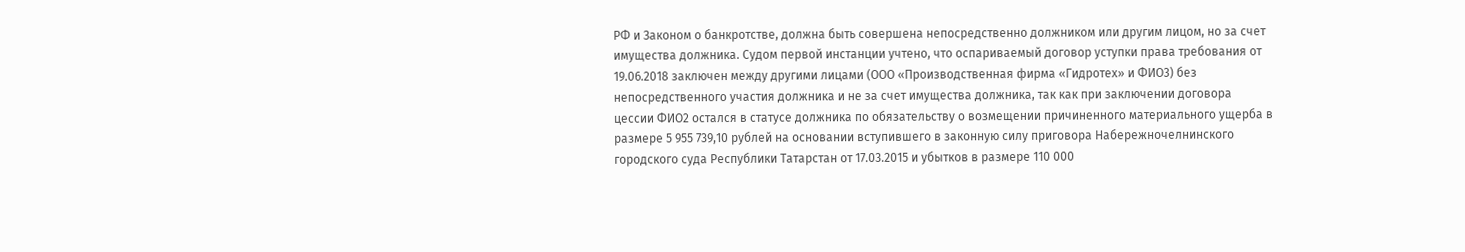РФ и Законом о банкротстве, должна быть совершена непосредственно должником или другим лицом, но за счет имущества должника. Судом первой инстанции учтено, что оспариваемый договор уступки права требования от 19.06.2018 заключен между другими лицами (ООО «Производственная фирма «Гидротех» и ФИО3) без непосредственного участия должника и не за счет имущества должника, так как при заключении договора цессии ФИО2 остался в статусе должника по обязательству о возмещении причиненного материального ущерба в размере 5 955 739,10 рублей на основании вступившего в законную силу приговора Набережночелнинского городского суда Республики Татарстан от 17.03.2015 и убытков в размере 110 000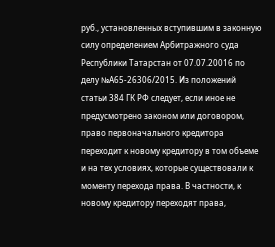руб., установленных вступившим в законную силу определением Арбитражного суда Республики Татарстан от 07.07.20016 по делу №А65-26306/2015. Из положений статьи 384 ГК РФ следует, если иное не предусмотрено законом или договором, право первоначального кредитора переходит к новому кредитору в том объеме и на тех условиях, которые существовали к моменту перехода права. В частности, к новому кредитору переходят права,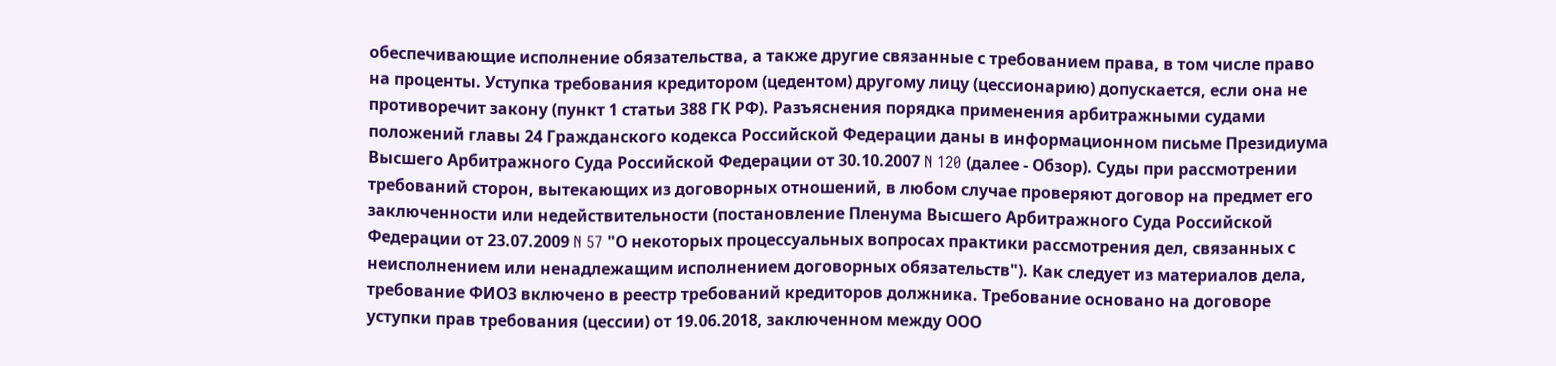обеспечивающие исполнение обязательства, а также другие связанные с требованием права, в том числе право на проценты. Уступка требования кредитором (цедентом) другому лицу (цессионарию) допускается, если она не противоречит закону (пункт 1 статьи 388 ГК РФ). Разъяснения порядка применения арбитражными судами положений главы 24 Гражданского кодекса Российской Федерации даны в информационном письме Президиума Высшего Арбитражного Суда Российской Федерации от 30.10.2007 N 120 (далее - Обзор). Суды при рассмотрении требований сторон, вытекающих из договорных отношений, в любом случае проверяют договор на предмет его заключенности или недействительности (постановление Пленума Высшего Арбитражного Суда Российской Федерации от 23.07.2009 N 57 "О некоторых процессуальных вопросах практики рассмотрения дел, связанных с неисполнением или ненадлежащим исполнением договорных обязательств"). Как следует из материалов дела, требование ФИО3 включено в реестр требований кредиторов должника. Требование основано на договоре уступки прав требования (цессии) от 19.06.2018, заключенном между ООО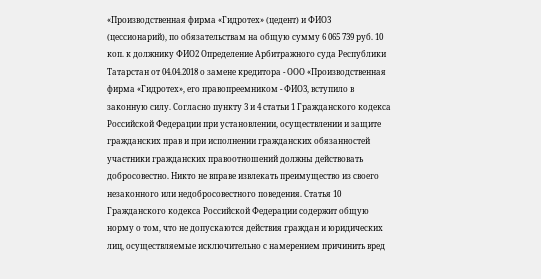«Производственная фирма «Гидротех» (цедент) и ФИО3 (цессионарий), по обязательствам на общую сумму 6 065 739 руб. 10 коп. к должнику ФИО2 Определение Арбитражного суда Республики Татарстан от 04.04.2018 о замене кредитора - ООО «Производственная фирма «Гидротех», его правопреемником - ФИО3, вступило в законную силу. Согласно пункту 3 и 4 статьи 1 Гражданского кодекса Российской Федерации при установлении, осуществлении и защите гражданских прав и при исполнении гражданских обязанностей участники гражданских правоотношений должны действовать добросовестно. Никто не вправе извлекать преимущество из своего незаконного или недобросовестного поведения. Статья 10 Гражданского кодекса Российской Федерации содержит общую норму о том, что не допускаются действия граждан и юридических лиц, осуществляемые исключительно с намерением причинить вред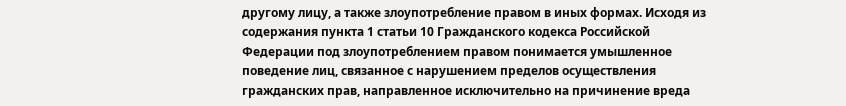другому лицу, а также злоупотребление правом в иных формах. Исходя из содержания пункта 1 статьи 10 Гражданского кодекса Российской Федерации под злоупотреблением правом понимается умышленное поведение лиц, связанное с нарушением пределов осуществления гражданских прав, направленное исключительно на причинение вреда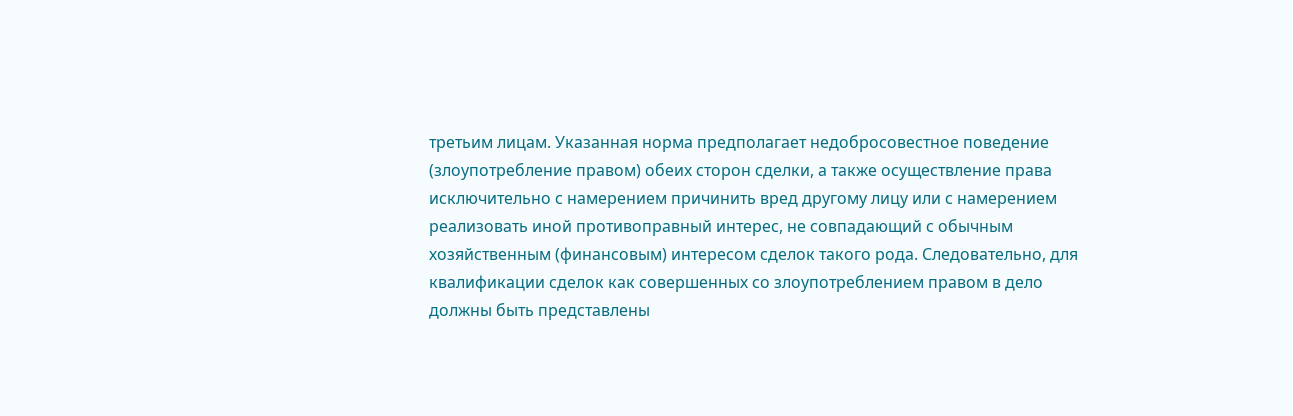третьим лицам. Указанная норма предполагает недобросовестное поведение (злоупотребление правом) обеих сторон сделки, а также осуществление права исключительно с намерением причинить вред другому лицу или с намерением реализовать иной противоправный интерес, не совпадающий с обычным хозяйственным (финансовым) интересом сделок такого рода. Следовательно, для квалификации сделок как совершенных со злоупотреблением правом в дело должны быть представлены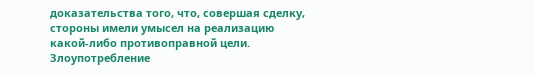доказательства того, что, совершая сделку, стороны имели умысел на реализацию какой-либо противоправной цели. Злоупотребление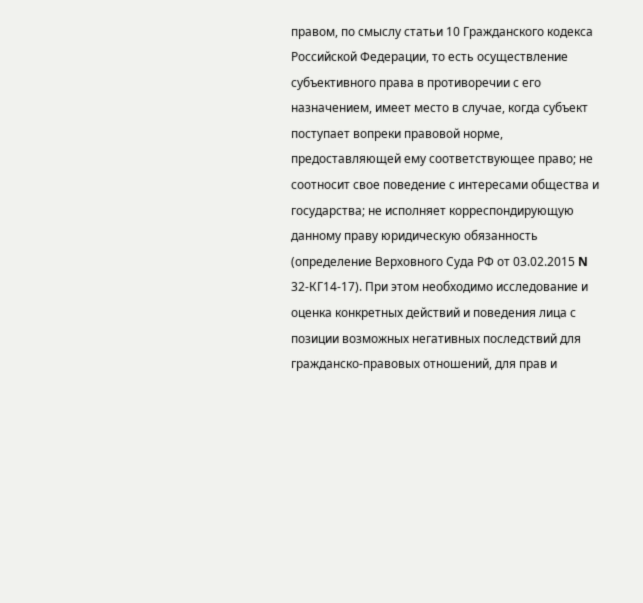правом, по смыслу статьи 10 Гражданского кодекса Российской Федерации, то есть осуществление субъективного права в противоречии с его назначением, имеет место в случае, когда субъект поступает вопреки правовой норме, предоставляющей ему соответствующее право; не соотносит свое поведение с интересами общества и государства; не исполняет корреспондирующую данному праву юридическую обязанность (определение Верховного Суда РФ от 03.02.2015 N 32-КГ14-17). При этом необходимо исследование и оценка конкретных действий и поведения лица с позиции возможных негативных последствий для гражданско-правовых отношений, для прав и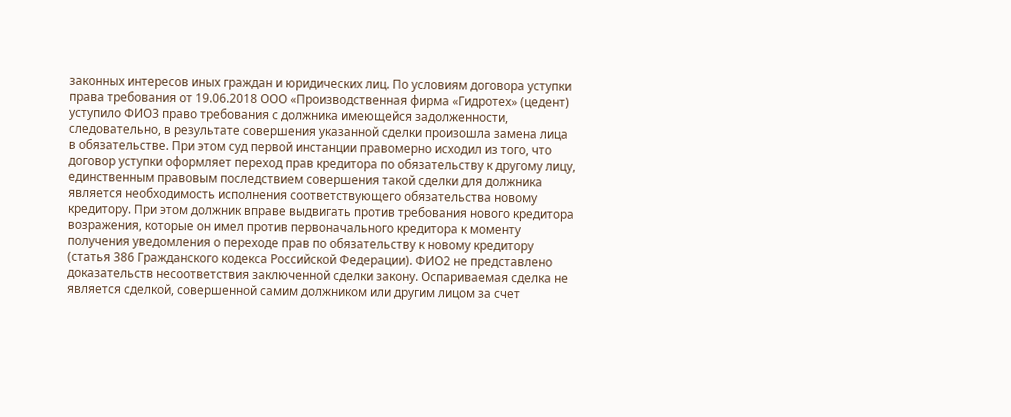законных интересов иных граждан и юридических лиц. По условиям договора уступки права требования от 19.06.2018 ООО «Производственная фирма «Гидротех» (цедент) уступило ФИО3 право требования с должника имеющейся задолженности, следовательно, в результате совершения указанной сделки произошла замена лица в обязательстве. При этом суд первой инстанции правомерно исходил из того, что договор уступки оформляет переход прав кредитора по обязательству к другому лицу, единственным правовым последствием совершения такой сделки для должника является необходимость исполнения соответствующего обязательства новому кредитору. При этом должник вправе выдвигать против требования нового кредитора возражения, которые он имел против первоначального кредитора к моменту получения уведомления о переходе прав по обязательству к новому кредитору (статья 386 Гражданского кодекса Российской Федерации). ФИО2 не представлено доказательств несоответствия заключенной сделки закону. Оспариваемая сделка не является сделкой, совершенной самим должником или другим лицом за счет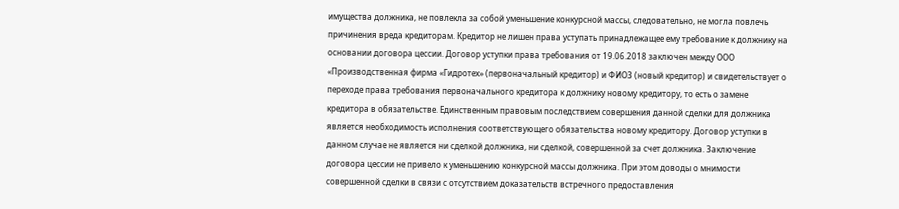имущества должника, не повлекла за собой уменьшение конкурсной массы, следовательно, не могла повлечь причинения вреда кредиторам. Кредитор не лишен права уступать принадлежащее ему требование к должнику на основании договора цессии. Договор уступки права требования от 19.06.2018 заключен между ООО «Производственная фирма «Гидротех» (первоначальный кредитор) и ФИО3 (новый кредитор) и свидетельствует о переходе права требования первоначального кредитора к должнику новому кредитору, то есть о замене кредитора в обязательстве. Единственным правовым последствием совершения данной сделки для должника является необходимость исполнения соответствующего обязательства новому кредитору. Договор уступки в данном случае не является ни сделкой должника, ни сделкой, совершенной за счет должника. Заключение договора цессии не привело к уменьшению конкурсной массы должника. При этом доводы о мнимости совершенной сделки в связи с отсутствием доказательств встречного предоставления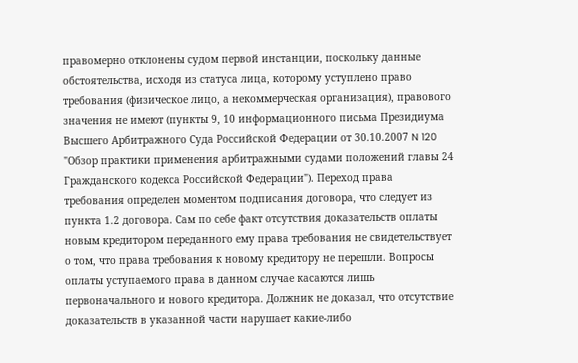правомерно отклонены судом первой инстанции, поскольку данные обстоятельства, исходя из статуса лица, которому уступлено право требования (физическое лицо, а некоммерческая организация), правового значения не имеют (пункты 9, 10 информационного письма Президиума Высшего Арбитражного Суда Российской Федерации от 30.10.2007 N 120 "Обзор практики применения арбитражными судами положений главы 24 Гражданского кодекса Российской Федерации"). Переход права требования определен моментом подписания договора, что следует из пункта 1.2 договора. Сам по себе факт отсутствия доказательств оплаты новым кредитором переданного ему права требования не свидетельствует о том, что права требования к новому кредитору не перешли. Вопросы оплаты уступаемого права в данном случае касаются лишь первоначального и нового кредитора. Должник не доказал, что отсутствие доказательств в указанной части нарушает какие-либо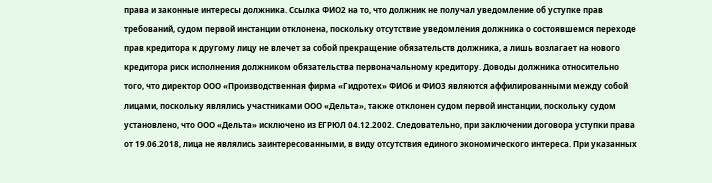права и законные интересы должника. Ссылка ФИО2 на то, что должник не получал уведомление об уступке прав требований, судом первой инстанции отклонена, поскольку отсутствие уведомления должника о состоявшемся переходе прав кредитора к другому лицу не влечет за собой прекращение обязательств должника, а лишь возлагает на нового кредитора риск исполнения должником обязательства первоначальному кредитору. Доводы должника относительно того, что директор ООО «Производственная фирма «Гидротех» ФИО6 и ФИО3 являются аффилированными между собой лицами, поскольку являлись участниками ООО «Дельта», также отклонен судом первой инстанции, поскольку судом установлено, что ООО «Дельта» исключено из ЕГРЮЛ 04.12.2002. Следовательно, при заключении договора уступки права от 19.06.2018, лица не являлись заинтересованными, в виду отсутствия единого экономического интереса. При указанных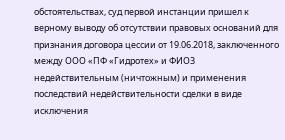обстоятельствах, суд первой инстанции пришел к верному выводу об отсутствии правовых оснований для признания договора цессии от 19.06.2018, заключенного между ООО «ПФ «Гидротех» и ФИО3 недействительным (ничтожным) и применения последствий недействительности сделки в виде исключения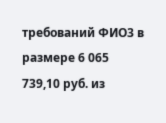требований ФИО3 в размере 6 065 739,10 руб. из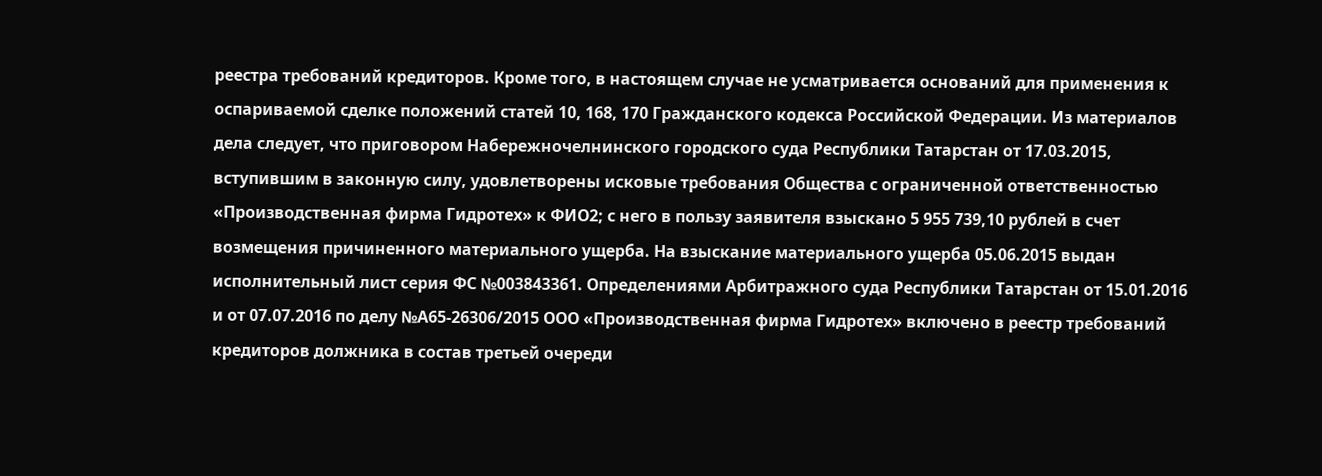реестра требований кредиторов. Кроме того, в настоящем случае не усматривается оснований для применения к оспариваемой сделке положений статей 10, 168, 170 Гражданского кодекса Российской Федерации. Из материалов дела следует, что приговором Набережночелнинского городского суда Республики Татарстан от 17.03.2015, вступившим в законную силу, удовлетворены исковые требования Общества с ограниченной ответственностью «Производственная фирма Гидротех» к ФИО2; с него в пользу заявителя взыскано 5 955 739,10 рублей в счет возмещения причиненного материального ущерба. На взыскание материального ущерба 05.06.2015 выдан исполнительный лист серия ФС №003843361. Определениями Арбитражного суда Республики Татарстан от 15.01.2016 и от 07.07.2016 по делу №А65-26306/2015 ООО «Производственная фирма Гидротех» включено в реестр требований кредиторов должника в состав третьей очереди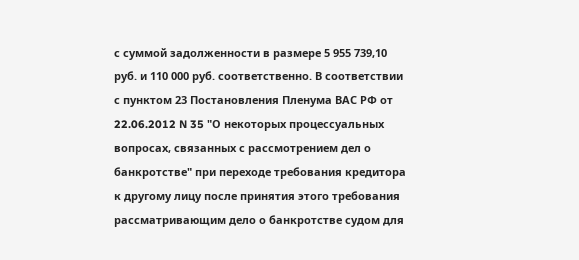с суммой задолженности в размере 5 955 739,10 руб. и 110 000 руб. соответственно. В соответствии с пунктом 23 Постановления Пленума ВАС РФ от 22.06.2012 N 35 "О некоторых процессуальных вопросах, связанных с рассмотрением дел о банкротстве" при переходе требования кредитора к другому лицу после принятия этого требования рассматривающим дело о банкротстве судом для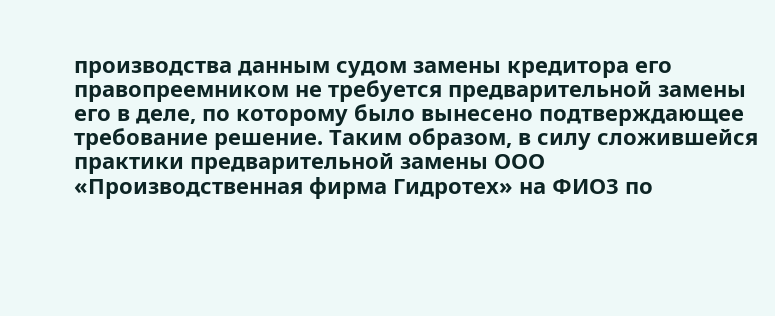производства данным судом замены кредитора его правопреемником не требуется предварительной замены его в деле, по которому было вынесено подтверждающее требование решение. Таким образом, в силу сложившейся практики предварительной замены ООО «Производственная фирма Гидротех» на ФИО3 по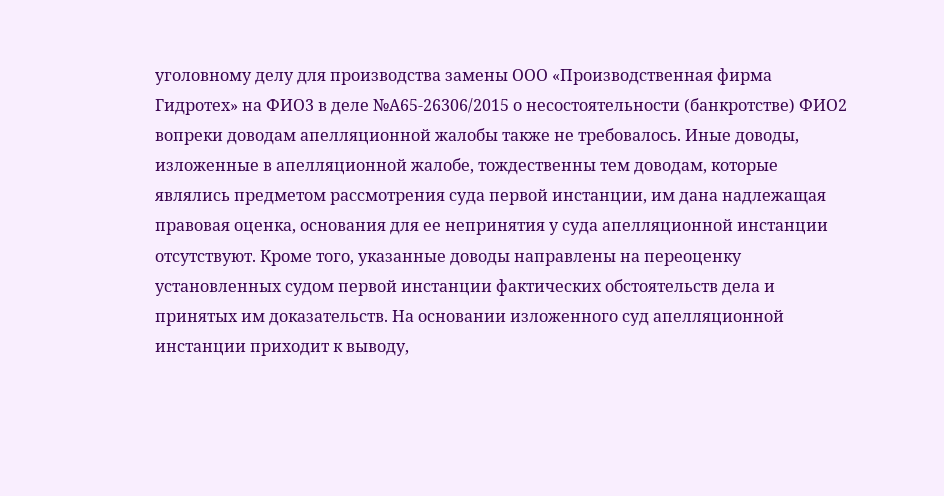уголовному делу для производства замены ООО «Производственная фирма Гидротех» на ФИО3 в деле №А65-26306/2015 о несостоятельности (банкротстве) ФИО2 вопреки доводам апелляционной жалобы также не требовалось. Иные доводы, изложенные в апелляционной жалобе, тождественны тем доводам, которые являлись предметом рассмотрения суда первой инстанции, им дана надлежащая правовая оценка, основания для ее непринятия у суда апелляционной инстанции отсутствуют. Кроме того, указанные доводы направлены на переоценку установленных судом первой инстанции фактических обстоятельств дела и принятых им доказательств. На основании изложенного суд апелляционной инстанции приходит к выводу,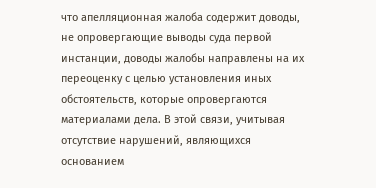что апелляционная жалоба содержит доводы, не опровергающие выводы суда первой инстанции, доводы жалобы направлены на их переоценку с целью установления иных обстоятельств, которые опровергаются материалами дела. В этой связи, учитывая отсутствие нарушений, являющихся основанием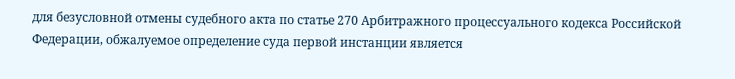для безусловной отмены судебного акта по статье 270 Арбитражного процессуального кодекса Российской Федерации, обжалуемое определение суда первой инстанции является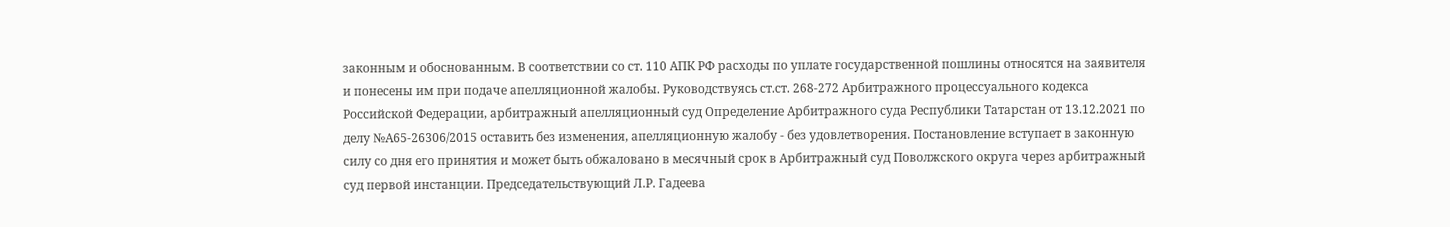законным и обоснованным. В соответствии со ст. 110 АПК РФ расходы по уплате государственной пошлины относятся на заявителя и понесены им при подаче апелляционной жалобы. Руководствуясь ст.ст. 268-272 Арбитражного процессуального кодекса Российской Федерации, арбитражный апелляционный суд Определение Арбитражного суда Республики Татарстан от 13.12.2021 по делу №А65-26306/2015 оставить без изменения, апелляционную жалобу - без удовлетворения. Постановление вступает в законную силу со дня его принятия и может быть обжаловано в месячный срок в Арбитражный суд Поволжского округа через арбитражный суд первой инстанции. Председательствующий Л.Р. Гадеева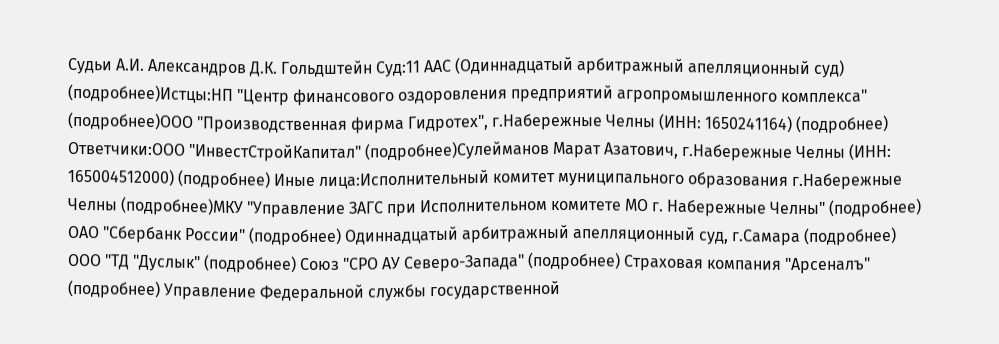Судьи А.И. Александров Д.К. Гольдштейн Суд:11 ААС (Одиннадцатый арбитражный апелляционный суд) (подробнее)Истцы:НП "Центр финансового оздоровления предприятий агропромышленного комплекса" (подробнее)ООО "Производственная фирма Гидротех", г.Набережные Челны (ИНН: 1650241164) (подробнее) Ответчики:ООО "ИнвестСтройКапитал" (подробнее)Сулейманов Марат Азатович, г.Набережные Челны (ИНН: 165004512000) (подробнее) Иные лица:Исполнительный комитет муниципального образования г.Набережные Челны (подробнее)МКУ "Управление ЗАГС при Исполнительном комитете МО г. Набережные Челны" (подробнее) ОАО "Сбербанк России" (подробнее) Одиннадцатый арбитражный апелляционный суд, г.Самара (подробнее) ООО "ТД "Дуслык" (подробнее) Союз "СРО АУ Северо-Запада" (подробнее) Страховая компания "Арсеналъ" (подробнее) Управление Федеральной службы государственной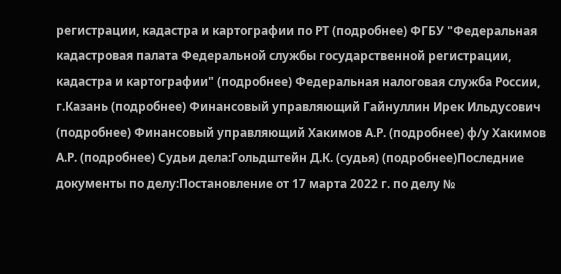регистрации, кадастра и картографии по РТ (подробнее) ФГБУ "Федеральная кадастровая палата Федеральной службы государственной регистрации, кадастра и картографии" (подробнее) Федеральная налоговая служба России, г.Казань (подробнее) Финансовый управляющий Гайнуллин Ирек Ильдусович (подробнее) Финансовый управляющий Хакимов А.Р. (подробнее) ф/у Хакимов А.Р. (подробнее) Судьи дела:Гольдштейн Д.К. (судья) (подробнее)Последние документы по делу:Постановление от 17 марта 2022 г. по делу №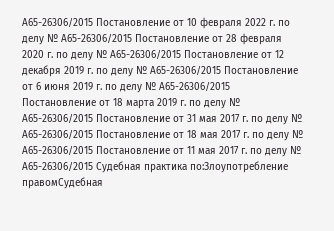А65-26306/2015 Постановление от 10 февраля 2022 г. по делу № А65-26306/2015 Постановление от 28 февраля 2020 г. по делу № А65-26306/2015 Постановление от 12 декабря 2019 г. по делу № А65-26306/2015 Постановление от 6 июня 2019 г. по делу № А65-26306/2015 Постановление от 18 марта 2019 г. по делу № А65-26306/2015 Постановление от 31 мая 2017 г. по делу № А65-26306/2015 Постановление от 18 мая 2017 г. по делу № А65-26306/2015 Постановление от 11 мая 2017 г. по делу № А65-26306/2015 Судебная практика по:Злоупотребление правомСудебная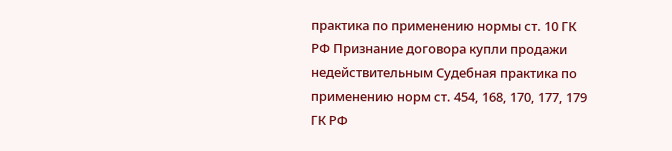практика по применению нормы ст. 10 ГК РФ Признание договора купли продажи недействительным Судебная практика по применению норм ст. 454, 168, 170, 177, 179 ГК РФ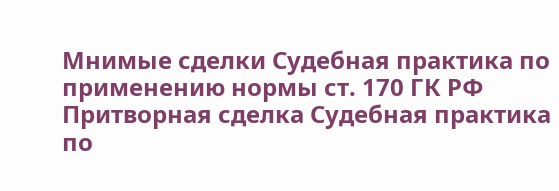Мнимые сделки Судебная практика по применению нормы ст. 170 ГК РФ Притворная сделка Судебная практика по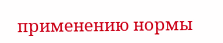применению нормы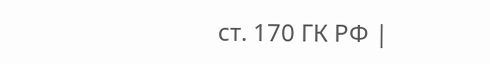ст. 170 ГК РФ |